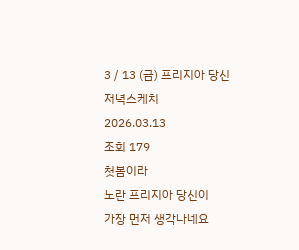3 / 13 (금) 프리지아 당신
저녁스케치
2026.03.13
조회 179
첫봄이라
노란 프리지아 당신이
가장 먼저 생각나네요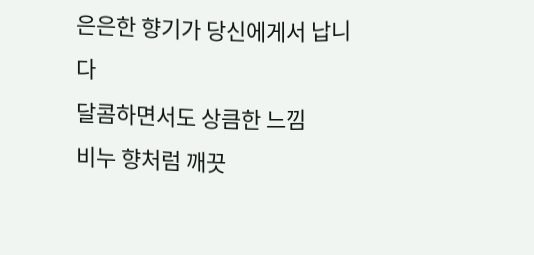은은한 향기가 당신에게서 납니다
달콤하면서도 상큼한 느낌
비누 향처럼 깨끗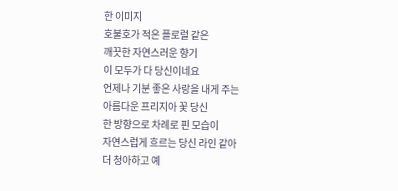한 이미지
호불호가 적은 플로럴 같은
깨끗한 자연스러운 향기
이 모두가 다 당신이네요
언제나 기분 좋은 사랑을 내게 주는
아름다운 프리지아 꽃 당신
한 방향으로 차례로 핀 모습이
자연스럽게 흐르는 당신 라인 같아
더 청아하고 예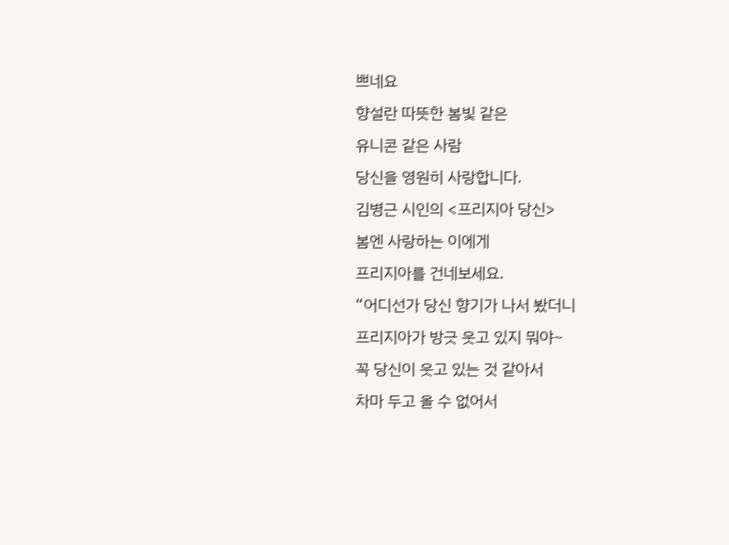쁘네요
향설란 따뜻한 봄빛 같은
유니콘 같은 사람
당신을 영원히 사랑합니다.
김병근 시인의 <프리지아 당신>
봄엔 사랑하는 이에게
프리지아를 건네보세요.
“어디선가 당신 향기가 나서 봤더니
프리지아가 방긋 웃고 있지 뭐야~
꼭 당신이 웃고 있는 것 같아서
차마 두고 올 수 없어서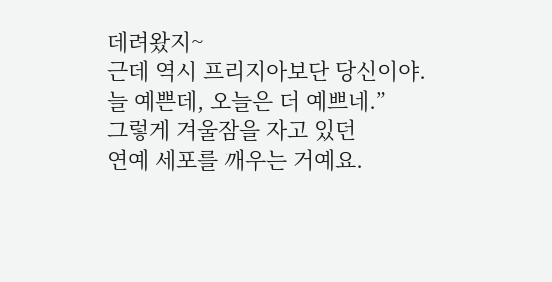데려왔지~
근데 역시 프리지아보단 당신이야.
늘 예쁜데, 오늘은 더 예쁘네.”
그렇게 겨울잠을 자고 있던
연예 세포를 깨우는 거예요.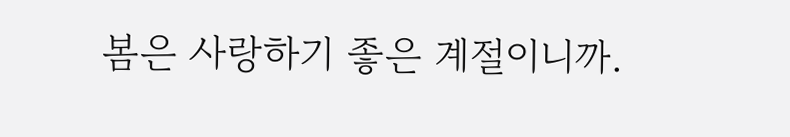봄은 사랑하기 좋은 계절이니까.